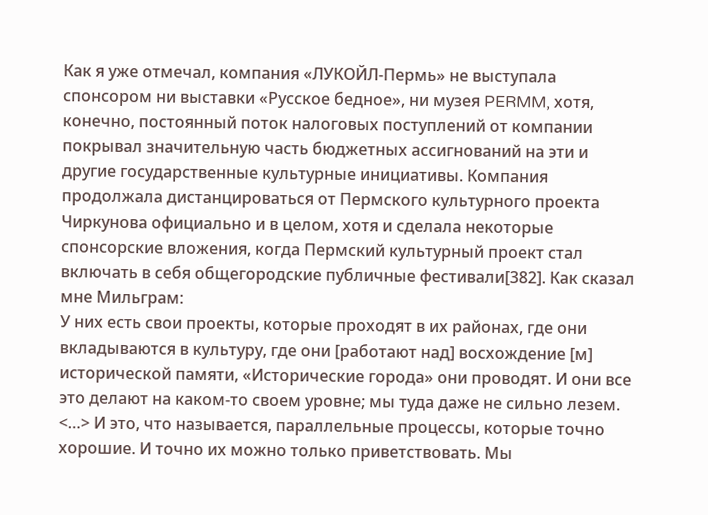Как я уже отмечал, компания «ЛУКОЙЛ-Пермь» не выступала спонсором ни выставки «Русское бедное», ни музея PERMM, хотя, конечно, постоянный поток налоговых поступлений от компании покрывал значительную часть бюджетных ассигнований на эти и другие государственные культурные инициативы. Компания продолжала дистанцироваться от Пермского культурного проекта Чиркунова официально и в целом, хотя и сделала некоторые спонсорские вложения, когда Пермский культурный проект стал включать в себя общегородские публичные фестивали[382]. Как сказал мне Мильграм:
У них есть свои проекты, которые проходят в их районах, где они вкладываются в культуру, где они [работают над] восхождение [м] исторической памяти, «Исторические города» они проводят. И они все это делают на каком-то своем уровне; мы туда даже не сильно лезем. <…> И это, что называется, параллельные процессы, которые точно хорошие. И точно их можно только приветствовать. Мы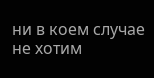ни в коем случае не хотим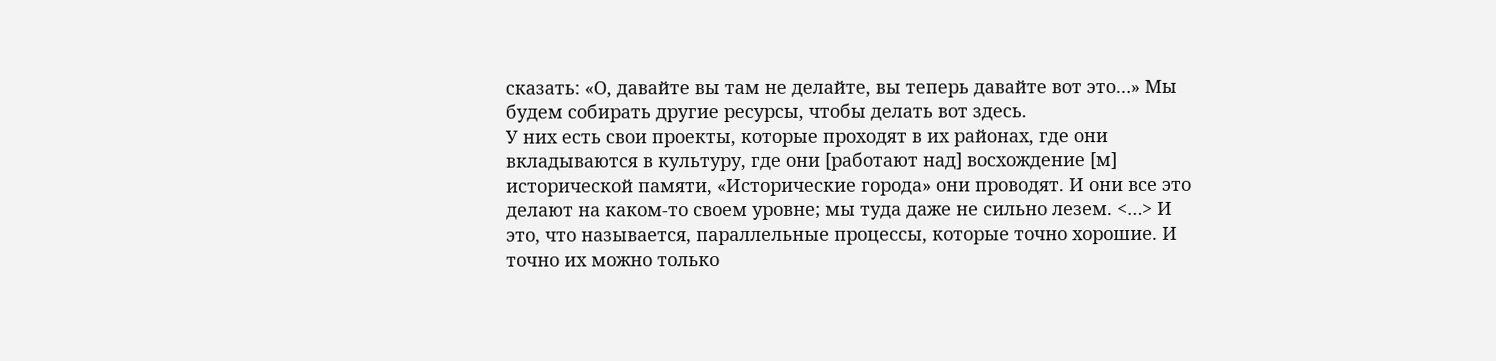сказать: «О, давайте вы там не делайте, вы теперь давайте вот это…» Мы будем собирать другие ресурсы, чтобы делать вот здесь.
У них есть свои проекты, которые проходят в их районах, где они вкладываются в культуру, где они [работают над] восхождение [м] исторической памяти, «Исторические города» они проводят. И они все это делают на каком-то своем уровне; мы туда даже не сильно лезем. <…> И это, что называется, параллельные процессы, которые точно хорошие. И точно их можно только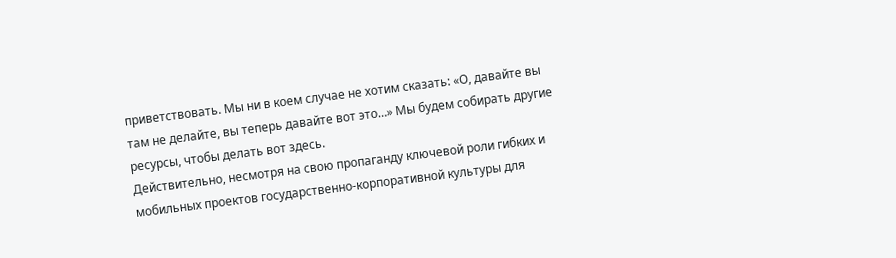приветствовать. Мы ни в коем случае не хотим сказать: «О, давайте вы там не делайте, вы теперь давайте вот это…» Мы будем собирать другие ресурсы, чтобы делать вот здесь.
Действительно, несмотря на свою пропаганду ключевой роли гибких и мобильных проектов государственно-корпоративной культуры для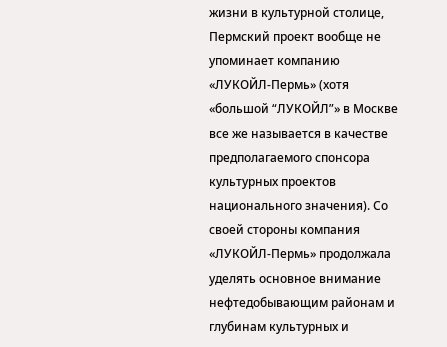жизни в культурной столице, Пермский проект вообще не упоминает компанию «ЛУКОЙЛ-Пермь» (хотя «большой “ЛУКОЙЛ”» в Москве все же называется в качестве предполагаемого спонсора культурных проектов национального значения). Со своей стороны компания «ЛУКОЙЛ-Пермь» продолжала уделять основное внимание нефтедобывающим районам и глубинам культурных и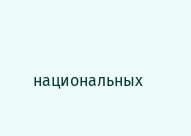национальных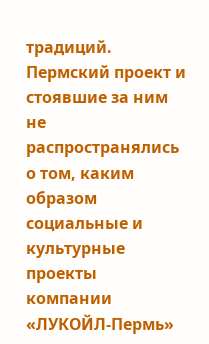традиций.
Пермский проект и стоявшие за ним не распространялись о том, каким образом социальные и культурные проекты компании «ЛУКОЙЛ-Пермь»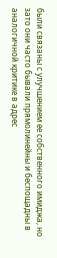были связаны с улучшением ее собственного имиджа, но зато они часто бывали прямолинейны и беспощадны в аналогичной критике в адрес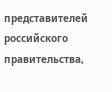представителей российского правительства,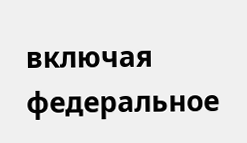включая федеральное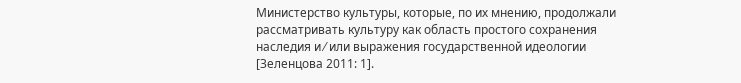Министерство культуры, которые, по их мнению, продолжали рассматривать культуру как область простого сохранения наследия и ⁄ или выражения государственной идеологии [Зеленцова 2011: 1].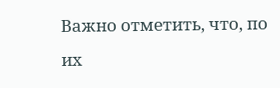Важно отметить, что, по их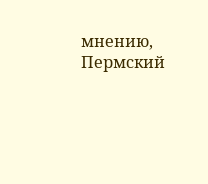мнению, Пермский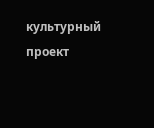культурный проект